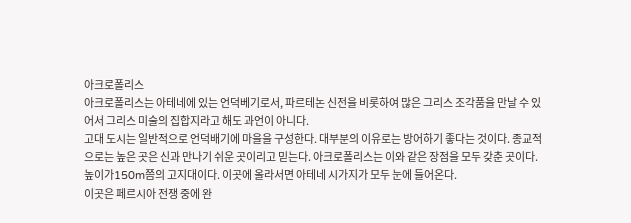아크로폴리스
아크로폴리스는 아테네에 있는 언덕베기로서, 파르테논 신전을 비롯하여 많은 그리스 조각품을 만날 수 있어서 그리스 미술의 집합지라고 해도 과언이 아니다.
고대 도시는 일반적으로 언덕배기에 마을을 구성한다. 대부분의 이유로는 방어하기 좋다는 것이다. 종교적으로는 높은 곳은 신과 만나기 쉬운 곳이리고 믿는다. 아크로폴리스는 이와 같은 장점을 모두 갖춘 곳이다.
높이가150m쯤의 고지대이다. 이곳에 올라서면 아테네 시가지가 모두 눈에 들어온다.
이곳은 페르시아 전쟁 중에 완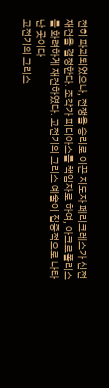전히 파괴되었으나, 전쟁을 승리로 이끈 지도자 페리크레스가 신전 재건을 결정한다. 조각가 피디아스를 책임자로 하여, 아크르폴리스를 화려하게 재건하였다. 고전기의 그리스 예술이 집중적으로 나타난 곳이다
고전기의 그리스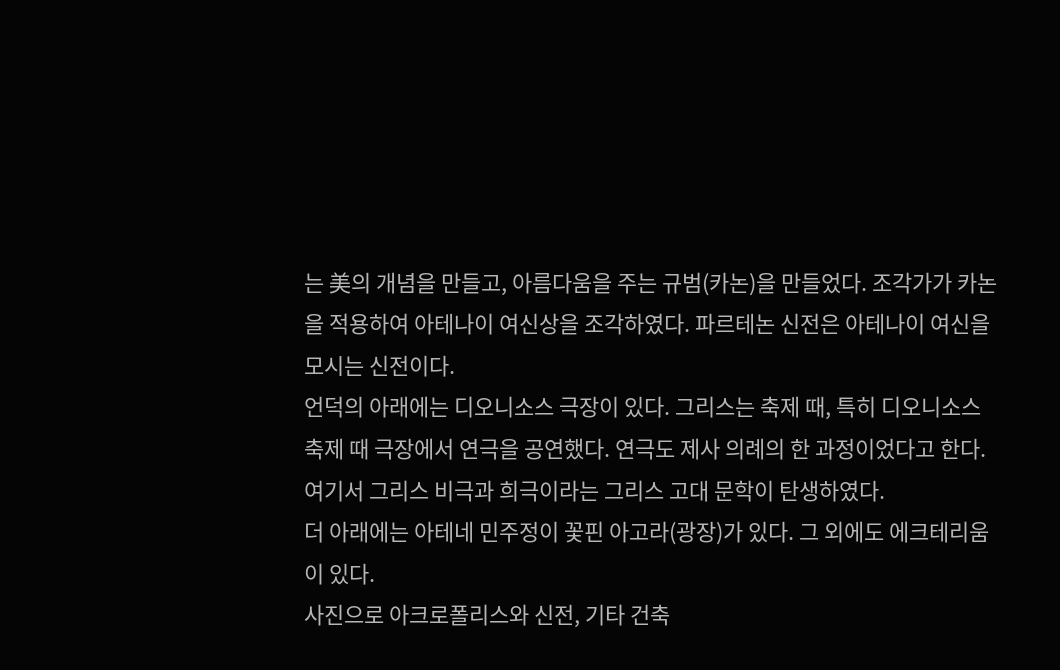는 美의 개념을 만들고, 아름다움을 주는 규범(카논)을 만들었다. 조각가가 카논을 적용하여 아테나이 여신상을 조각하였다. 파르테논 신전은 아테나이 여신을 모시는 신전이다.
언덕의 아래에는 디오니소스 극장이 있다. 그리스는 축제 때, 특히 디오니소스 축제 때 극장에서 연극을 공연했다. 연극도 제사 의례의 한 과정이었다고 한다. 여기서 그리스 비극과 희극이라는 그리스 고대 문학이 탄생하였다.
더 아래에는 아테네 민주정이 꽃핀 아고라(광장)가 있다. 그 외에도 에크테리움이 있다.
사진으로 아크로폴리스와 신전, 기타 건축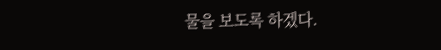물을 보도록 하겠다.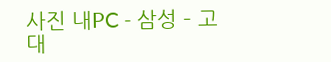사진 내PC - 삼성 – 고대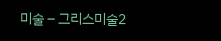미술 – 그리스미술2